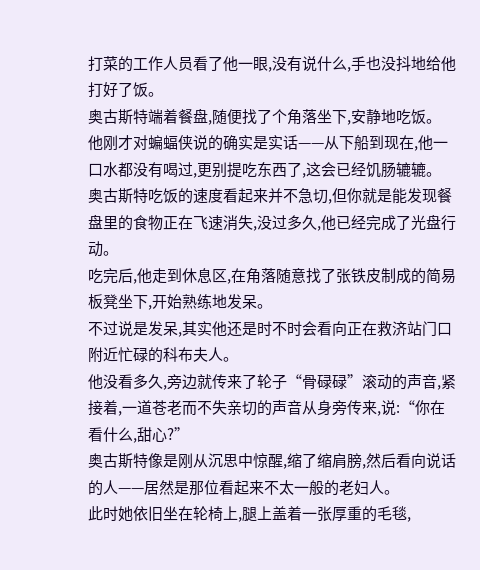打菜的工作人员看了他一眼,没有说什么,手也没抖地给他打好了饭。
奥古斯特端着餐盘,随便找了个角落坐下,安静地吃饭。
他刚才对蝙蝠侠说的确实是实话——从下船到现在,他一口水都没有喝过,更别提吃东西了,这会已经饥肠辘辘。
奥古斯特吃饭的速度看起来并不急切,但你就是能发现餐盘里的食物正在飞速消失,没过多久,他已经完成了光盘行动。
吃完后,他走到休息区,在角落随意找了张铁皮制成的简易板凳坐下,开始熟练地发呆。
不过说是发呆,其实他还是时不时会看向正在救济站门口附近忙碌的科布夫人。
他没看多久,旁边就传来了轮子“骨碌碌”滚动的声音,紧接着,一道苍老而不失亲切的声音从身旁传来,说:“你在看什么,甜心?”
奥古斯特像是刚从沉思中惊醒,缩了缩肩膀,然后看向说话的人——居然是那位看起来不太一般的老妇人。
此时她依旧坐在轮椅上,腿上盖着一张厚重的毛毯,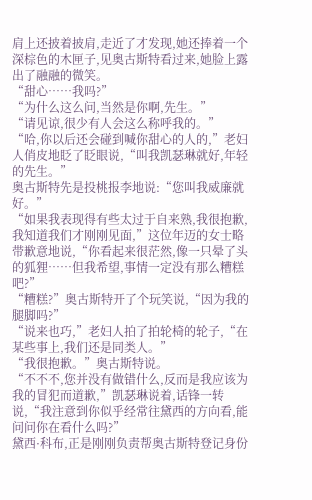肩上还披着披肩,走近了才发现,她还捧着一个深棕色的木匣子,见奥古斯特看过来,她脸上露出了融融的微笑。
“甜心……我吗?”
“为什么这么问,当然是你啊,先生。”
“请见谅,很少有人会这么称呼我的。”
“哈,你以后还会碰到喊你甜心的人的,”老妇人俏皮地眨了眨眼说,“叫我凯瑟琳就好,年轻的先生。”
奥古斯特先是投桃报李地说:“您叫我威廉就好。”
“如果我表现得有些太过于自来熟,我很抱歉,我知道我们才刚刚见面,”这位年迈的女士略带歉意地说,“你看起来很茫然,像一只晕了头的狐狸……但我希望,事情一定没有那么糟糕吧?”
“糟糕?”奥古斯特开了个玩笑说,“因为我的腿脚吗?”
“说来也巧,”老妇人拍了拍轮椅的轮子,“在某些事上,我们还是同类人。”
“我很抱歉。”奥古斯特说。
“不不不,您并没有做错什么,反而是我应该为我的冒犯而道歉,”凯瑟琳说着,话锋一转说,“我注意到你似乎经常往黛西的方向看,能问问你在看什么吗?”
黛西·科布,正是刚刚负责帮奥古斯特登记身份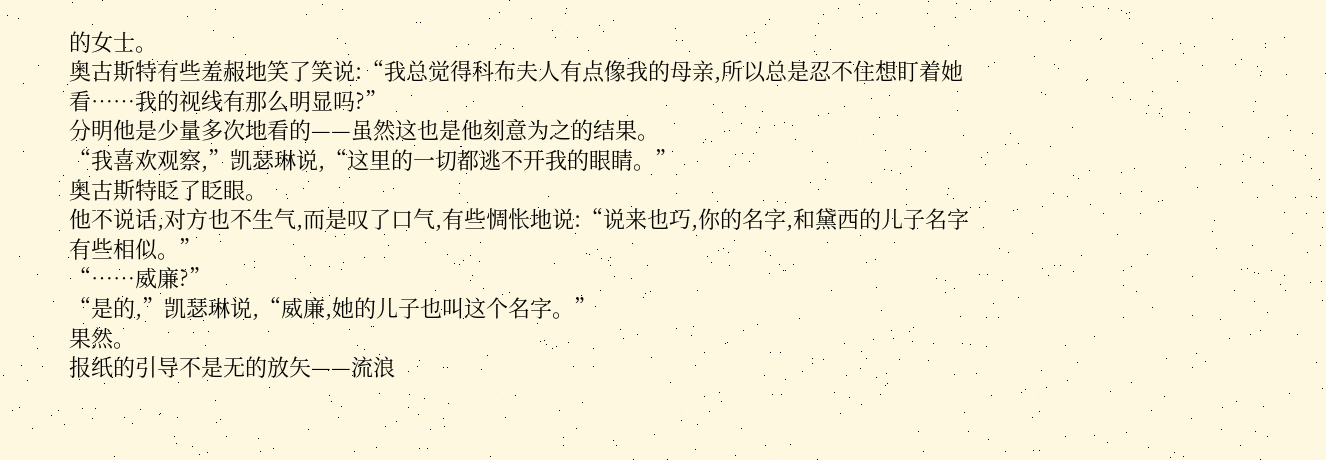的女士。
奥古斯特有些羞赧地笑了笑说:“我总觉得科布夫人有点像我的母亲,所以总是忍不住想盯着她看……我的视线有那么明显吗?”
分明他是少量多次地看的——虽然这也是他刻意为之的结果。
“我喜欢观察,”凯瑟琳说,“这里的一切都逃不开我的眼睛。”
奥古斯特眨了眨眼。
他不说话,对方也不生气,而是叹了口气,有些惆怅地说:“说来也巧,你的名字,和黛西的儿子名字有些相似。”
“……威廉?”
“是的,”凯瑟琳说,“威廉,她的儿子也叫这个名字。”
果然。
报纸的引导不是无的放矢——流浪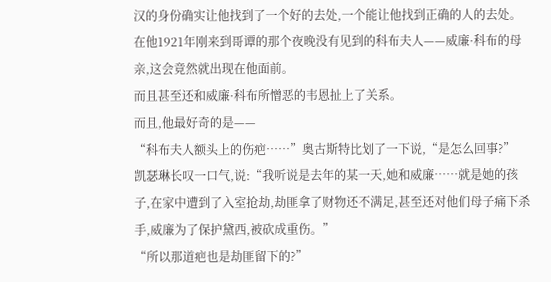汉的身份确实让他找到了一个好的去处,一个能让他找到正确的人的去处。
在他1921年刚来到哥谭的那个夜晚没有见到的科布夫人——威廉·科布的母亲,这会竟然就出现在他面前。
而且甚至还和威廉·科布所憎恶的韦恩扯上了关系。
而且,他最好奇的是——
“科布夫人额头上的伤疤……”奥古斯特比划了一下说,“是怎么回事?”
凯瑟琳长叹一口气,说:“我听说是去年的某一天,她和威廉……就是她的孩子,在家中遭到了入室抢劫,劫匪拿了财物还不满足,甚至还对他们母子痛下杀手,威廉为了保护黛西,被砍成重伤。”
“所以那道疤也是劫匪留下的?”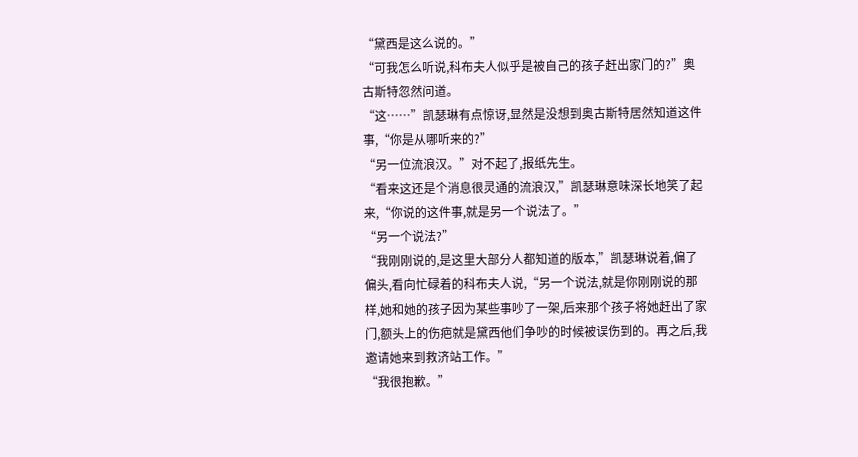“黛西是这么说的。”
“可我怎么听说,科布夫人似乎是被自己的孩子赶出家门的?”奥古斯特忽然问道。
“这……”凯瑟琳有点惊讶,显然是没想到奥古斯特居然知道这件事,“你是从哪听来的?”
“另一位流浪汉。”对不起了,报纸先生。
“看来这还是个消息很灵通的流浪汉,”凯瑟琳意味深长地笑了起来,“你说的这件事,就是另一个说法了。”
“另一个说法?”
“我刚刚说的,是这里大部分人都知道的版本,”凯瑟琳说着,偏了偏头,看向忙碌着的科布夫人说,“另一个说法,就是你刚刚说的那样,她和她的孩子因为某些事吵了一架,后来那个孩子将她赶出了家门,额头上的伤疤就是黛西他们争吵的时候被误伤到的。再之后,我邀请她来到救济站工作。”
“我很抱歉。”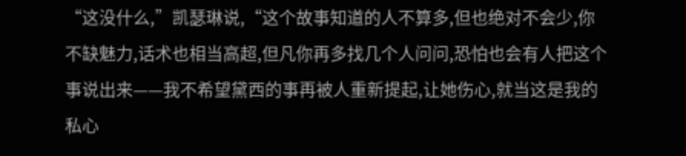“这没什么,”凯瑟琳说,“这个故事知道的人不算多,但也绝对不会少,你不缺魅力,话术也相当高超,但凡你再多找几个人问问,恐怕也会有人把这个事说出来——我不希望黛西的事再被人重新提起,让她伤心,就当这是我的私心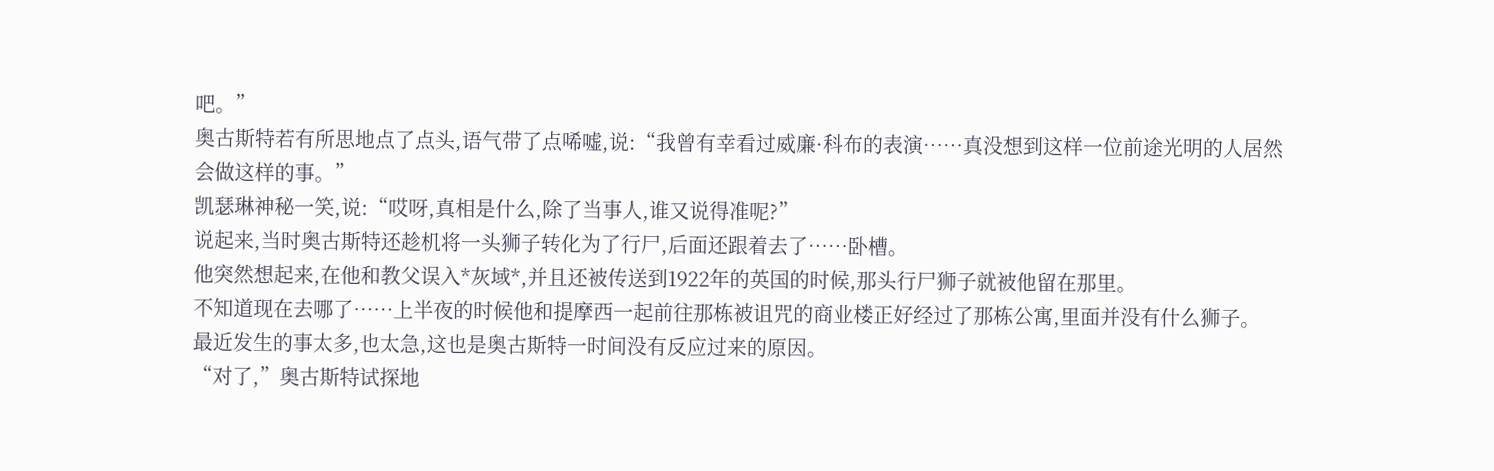吧。”
奥古斯特若有所思地点了点头,语气带了点唏嘘,说:“我曾有幸看过威廉·科布的表演……真没想到这样一位前途光明的人居然会做这样的事。”
凯瑟琳神秘一笑,说:“哎呀,真相是什么,除了当事人,谁又说得准呢?”
说起来,当时奥古斯特还趁机将一头狮子转化为了行尸,后面还跟着去了……卧槽。
他突然想起来,在他和教父误入*灰域*,并且还被传送到1922年的英国的时候,那头行尸狮子就被他留在那里。
不知道现在去哪了……上半夜的时候他和提摩西一起前往那栋被诅咒的商业楼正好经过了那栋公寓,里面并没有什么狮子。
最近发生的事太多,也太急,这也是奥古斯特一时间没有反应过来的原因。
“对了,”奥古斯特试探地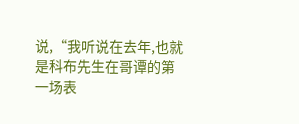说,“我听说在去年,也就是科布先生在哥谭的第一场表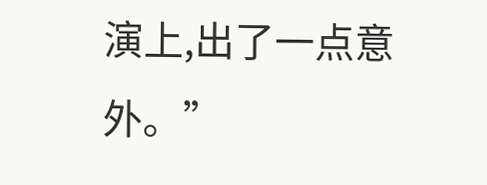演上,出了一点意外。”